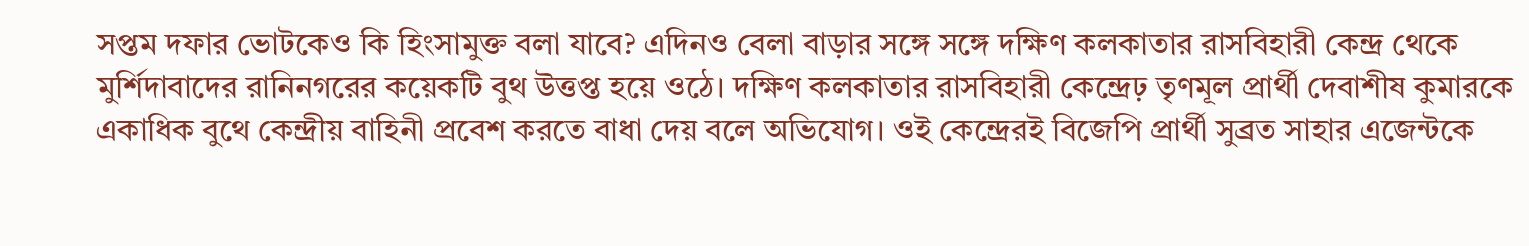সপ্তম দফার ভোটকেও কি হিংসামুক্ত বলা যাবে? এদিনও বেলা বাড়ার সঙ্গে সঙ্গে দক্ষিণ কলকাতার রাসবিহারী কেন্দ্র থেকে মুর্শিদাবাদের রানিনগরের কয়েকটি বুথ উত্তপ্ত হয়ে ওঠে। দক্ষিণ কলকাতার রাসবিহারী কেন্দ্রেঢ় তৃণমূল প্রার্থী দেবাশীষ কুমারকে একাধিক বুথে কেন্দ্রীয় বাহিনী প্রবেশ করতে বাধা দেয় বলে অভিযোগ। ওই কেন্দ্রেরই বিজেপি প্রার্থী সুব্রত সাহার এজেন্টকে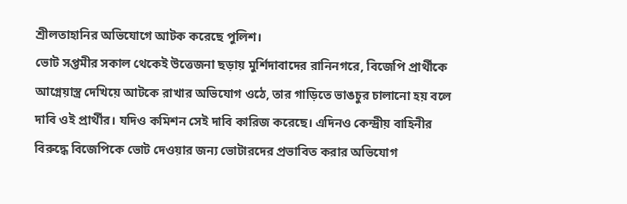শ্রীলতাহানির অভিযোগে আটক করেছে পুলিশ।
ভোট সপ্তমীর সকাল থেকেই উত্তেজনা ছড়ায় মুর্শিদাবাদের রানিনগরে, বিজেপি প্রার্থীকে আগ্নেয়াস্ত্র দেখিয়ে আটকে রাখার অভিযোগ ওঠে, তার গাড়িতে ভাঙচুর চালানো হয় বলে দাবি ওই প্রার্থীর। যদিও কমিশন সেই দাবি কারিজ করেছে। এদিনও কেন্দ্রীয় বাহিনীর বিরুদ্ধে বিজেপিকে ভোট দেওয়ার জন্য ভোটারদের প্রভাবিত করার অভিযোগ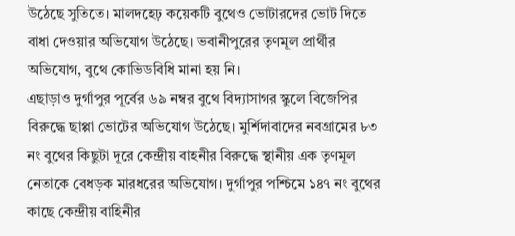উঠেছে সুতিতে। মালদহেঢ় কয়েকটি বুথেও ভোটারদের ভোট দিতে বাধা দেওয়ার অভিযোগ উঠেছে। ভবানীপুরের তৃণমূল প্রার্থীর অভিযোগ, বুথে কোভিডবিধি মানা হয় নি।
এছাড়াও দুর্গাপুর পূর্বের ৬৯ নম্বর বুথে বিদ্যাসাগর স্কুলে বিজেপির বিরুদ্ধে ছাপ্পা ভোটের অভিযোগ উঠেছে। মুর্শিদাবাদের নবগ্রামের ৮৩ নং বুথের কিছুটা দূরে কেন্দ্রীয় বাহনীর বিরুদ্ধে স্থানীয় এক তৃণমূল নেতাকে বেধড়ক মারধরের অভিযোগ। দুর্গাপুর পশ্চিমে ১৪৭ নং বুথের কাছে কেন্দ্রীয় বাহিনীর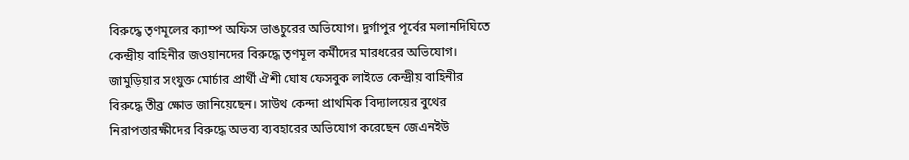বিরুদ্ধে তৃণমূলের ক্যাম্প অফিস ভাঙচুরের অভিযোগ। দুর্গাপুর পূর্বের মলানদিঘিতে কেন্দ্রীয় বাহিনীর জওয়ানদের বিরুদ্ধে তৃণমূল কর্মীদের মারধরের অভিযোগ। জামুড়িয়ার সংযুক্ত মোর্চার প্রার্থী ঐশী ঘোষ ফেসবুক লাইভে কেন্দ্রীয় বাহিনীর বিরুদ্ধে তীব্র ক্ষোভ জানিয়েছেন। সাউথ কেন্দা প্রাথমিক বিদ্যালয়ের বুথের নিরাপত্তারক্ষীদের বিরুদ্ধে অভব্য ব্যবহারের অভিযোগ করেছেন জেএনইউ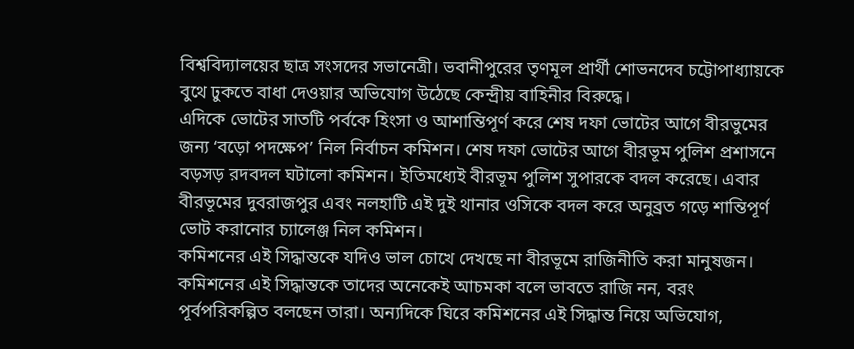বিশ্ববিদ্যালয়ের ছাত্র সংসদের সভানেত্রী। ভবানীপুরের তৃণমূল প্রার্থী শোভনদেব চট্টোপাধ্যায়কে বুথে ঢুকতে বাধা দেওয়ার অভিযোগ উঠেছে কেন্দ্রীয় বাহিনীর বিরুদ্ধে।
এদিকে ভোটের সাতটি পর্বকে হিংসা ও আশান্তিপূর্ণ করে শেষ দফা ভোটের আগে বীরভুমের জন্য ‘বড়ো পদক্ষেপ’ নিল নির্বাচন কমিশন। শেষ দফা ভোটের আগে বীরভূম পুলিশ প্রশাসনে বড়সড় রদবদল ঘটালো কমিশন। ইতিমধ্যেই বীরভূম পুলিশ সুপারকে বদল করেছে। এবার বীরভূমের দুবরাজপুর এবং নলহাটি এই দুই থানার ওসিকে বদল করে অনুব্রত গড়ে শান্তিপূর্ণ ভোট করানোর চ্যালেঞ্জ নিল কমিশন।
কমিশনের এই সিদ্ধান্তকে যদিও ভাল চোখে দেখছে না বীরভূমে রাজিনীতি করা মানুষজন। কমিশনের এই সিদ্ধান্তকে তাদের অনেকেই আচমকা বলে ভাবতে রাজি নন, বরং পূর্বপরিকল্পিত বলছেন তারা। অন্যদিকে ঘিরে কমিশনের এই সিদ্ধান্ত নিয়ে অভিযোগ,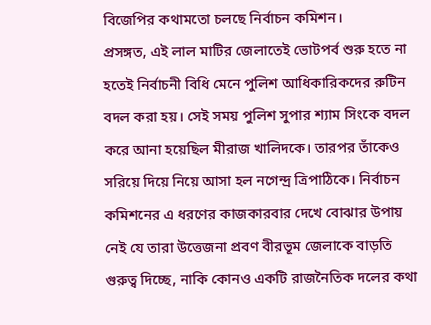বিজেপির কথামতো চলছে নির্বাচন কমিশন।
প্রসঙ্গত, এই লাল মাটির জেলাতেই ভোটপর্ব শুরু হতে না হতেই নির্বাচনী বিধি মেনে পুলিশ আধিকারিকদের রুটিন বদল করা হয়। সেই সময় পুলিশ সুপার শ্যাম সিংকে বদল করে আনা হয়েছিল মীরাজ খালিদকে। তারপর তাঁকেও সরিয়ে দিয়ে নিয়ে আসা হল নগেন্দ্র ত্রিপাঠিকে। নির্বাচন কমিশনের এ ধরণের কাজকারবার দেখে বোঝার উপায় নেই যে তারা উত্তেজনা প্রবণ বীরভূম জেলাকে বাড়তি গুরুত্ব দিচ্ছে, নাকি কোনও একটি রাজনৈতিক দলের কথা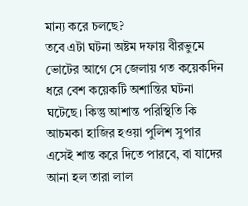মান্য করে চলছে?
তবে এটা ঘটনা অষ্টম দফায় বীরভুমে ভোটের আগে সে জেলায় গত কয়েকদিন ধরে বেশ কয়েকটি অশান্তির ঘটনা ঘটেছে। কিন্তু আশান্ত পরিস্থিতি কি আচমকা হাজির হওয়া পুলিশ সুপার এসেই শান্ত করে দিতে পারবে, বা যাদের আনা হল তারা লাল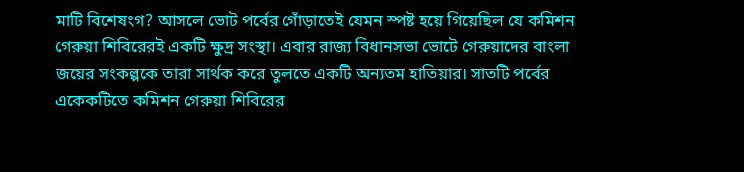মাটি বিশেষংগ? আসলে ভোট পর্বের গোঁড়াতেই যেমন স্পষ্ট হয়ে গিয়েছিল যে কমিশন গেরুয়া শিবিরেরই একটি ক্ষুদ্র সংস্থা। এবার রাজ্য বিধানসভা ভোটে গেরুয়াদের বাংলা জয়ের সংকল্পকে তারা সার্থক করে তুলতে একটি অন্যতম হাতিয়ার। সাতটি পর্বের একেকটিতে কমিশন গেরুয়া শিবিরের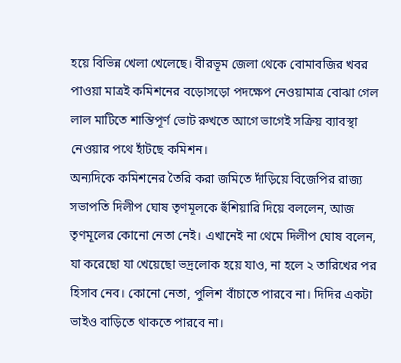হয়ে বিভিন্ন খেলা খেলেছে। বীরভূম জেলা থেকে বোমাবজির খবর পাওয়া মাত্রই কমিশনের বড়োসড়ো পদক্ষেপ নেওয়ামাত্র বোঝা গেল লাল মাটিতে শান্তিপূর্ণ ভোট রুখতে আগে ভাগেই সক্রিয় ব্যাবস্থা নেওয়ার পথে হাঁটছে কমিশন।
অন্যদিকে কমিশনের তৈরি করা জমিতে দাঁড়িয়ে বিজেপির রাজ্য সভাপতি দিলীপ ঘোষ তৃণমূলকে হুঁশিয়ারি দিয়ে বললেন, আজ তৃণমূলের কোনো নেতা নেই। এখানেই না থেমে দিলীপ ঘোষ বলেন, যা করেছো যা খেয়েছো ভদ্রলোক হয়ে যাও, না হলে ২ তারিখের পর হিসাব নেব। কোনো নেতা, পুলিশ বাঁচাতে পারবে না। দিদির একটা ভাইও বাড়িতে থাকতে পারবে না।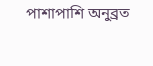পাশাপাশি অনুব্রত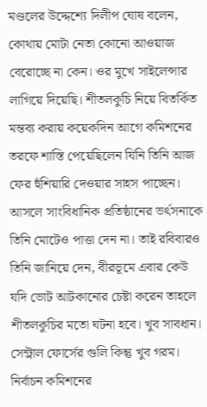মণ্ডলের উদ্দেশ্যে দিলীপ ঘোষ বলেন, কোথায় মোটা নেতা কোনো আওয়াজ বেরোচ্ছে না কেন। ওর মুখে সাইলেন্সার লাগিয়ে দিয়েছি। শীতলকুচি নিয়ে বিতর্কিত মন্তব্য করায় কয়েকদিন আগে কমিশনের তরফে শাস্তি পেয়েছিলেন যিনি তিনি আজ ফের হুঁশিয়ারি দেওয়ার সাহস পাচ্ছেন। আসলে সাংবিধানিক প্রতিষ্ঠানের ভর্ৎসনাকে তিনি মোটেও পাত্তা দেন না। তাই রবিবারও তিনি জানিয়ে দেন, বীরভূমে এবার কেউ যদি ভোট আটকানোর চেষ্টা করেন তাহলে শীতলকুচির মতো ঘটনা হবে। খুব সাবধান। সেন্ট্রাল ফোর্সের গুলি কিন্তু খুব গরম।
নির্বাচন কমিশনের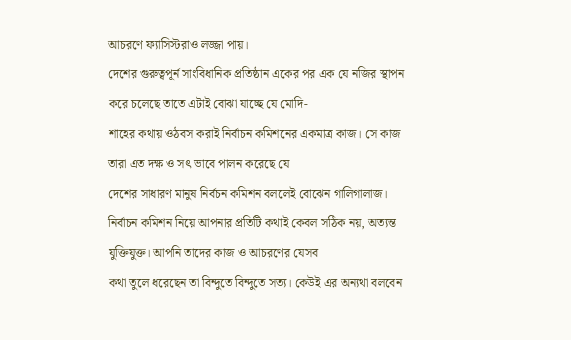আচরণে ফ্যাসিস্টরাও লজ্জা পায়।
দেশের গুরুত্বপূর্ন সাংবিধানিক প্রতিষ্ঠান একের পর এক যে নজির স্থাপন করে চলেছে তাতে এটাই বোঝা যাচ্ছে যে মোদি-
শাহের কথায় ওঠবস করাই নির্বাচন কমিশনের একমাত্র কাজ। সে কাজ তারা এত দক্ষ ও সৎ ভাবে পালন করেছে যে
দেশের সাধারণ মানুষ নির্বচন কমিশন বললেই বোঝেন গালিগালাজ।
নির্বাচন কমিশন নিয়ে আপনার প্রতিটি কথাই কেবল সঠিক নয়, অত্যন্ত যুক্তিযুক্ত। আপনি তাদের কাজ ও আচরণের যেসব
কথা তুলে ধরেছেন তা বিন্দুতে বিন্দুতে সত্য। কেউই এর অন্যথা বলবেন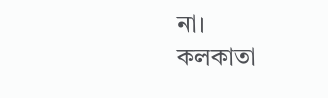না।
কলকাতা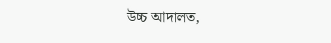উচ্চ আদালত,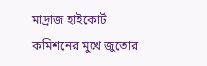মাদ্রাজ হাইকোর্ট কমিশনের মুখে জুতোর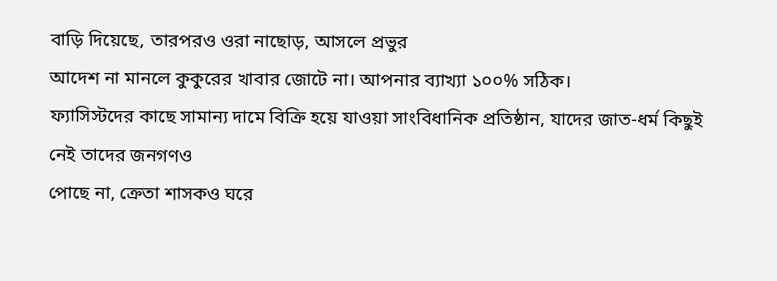বাড়ি দিয়েছে, তারপরও ওরা নাছোড়, আসলে প্রভুর
আদেশ না মানলে কুকুরের খাবার জোটে না। আপনার ব্যাখ্যা ১০০% সঠিক।
ফ্যাসিস্টদের কাছে সামান্য দামে বিক্রি হয়ে যাওয়া সাংবিধানিক প্রতিষ্ঠান, যাদের জাত-ধর্ম কিছুই নেই তাদের জনগণও
পোছে না, ক্রেতা শাসকও ঘরে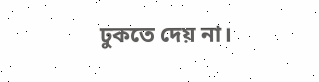ঢুকতে দেয় না।